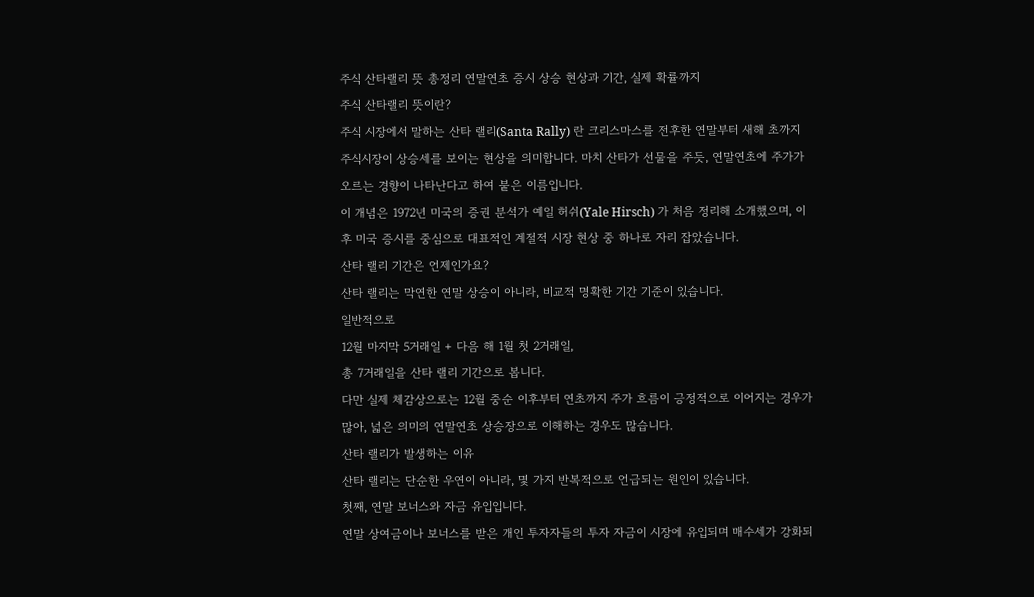주식 산타랠리 뜻 총정리 연말연초 증시 상승 현상과 기간, 실제 확률까지
주식 산타랠리 뜻이란?
주식 시장에서 말하는 산타 랠리(Santa Rally) 란 크리스마스를 전후한 연말부터 새해 초까지 주식시장이 상승세를 보이는 현상을 의미합니다. 마치 산타가 선물을 주듯, 연말연초에 주가가 오르는 경향이 나타난다고 하여 붙은 이름입니다.
이 개념은 1972년 미국의 증권 분석가 예일 허쉬(Yale Hirsch) 가 처음 정리해 소개했으며, 이후 미국 증시를 중심으로 대표적인 계절적 시장 현상 중 하나로 자리 잡았습니다.
산타 랠리 기간은 언제인가요?
산타 랠리는 막연한 연말 상승이 아니라, 비교적 명확한 기간 기준이 있습니다.
일반적으로
12월 마지막 5거래일 + 다음 해 1월 첫 2거래일,
총 7거래일을 산타 랠리 기간으로 봅니다.
다만 실제 체감상으로는 12월 중순 이후부터 연초까지 주가 흐름이 긍정적으로 이어지는 경우가 많아, 넓은 의미의 연말연초 상승장으로 이해하는 경우도 많습니다.
산타 랠리가 발생하는 이유
산타 랠리는 단순한 우연이 아니라, 몇 가지 반복적으로 언급되는 원인이 있습니다.
첫째, 연말 보너스와 자금 유입입니다.
연말 상여금이나 보너스를 받은 개인 투자자들의 투자 자금이 시장에 유입되며 매수세가 강화되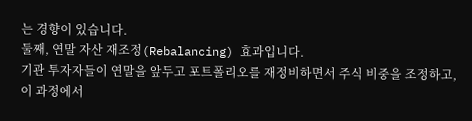는 경향이 있습니다.
둘째, 연말 자산 재조정(Rebalancing) 효과입니다.
기관 투자자들이 연말을 앞두고 포트폴리오를 재정비하면서 주식 비중을 조정하고, 이 과정에서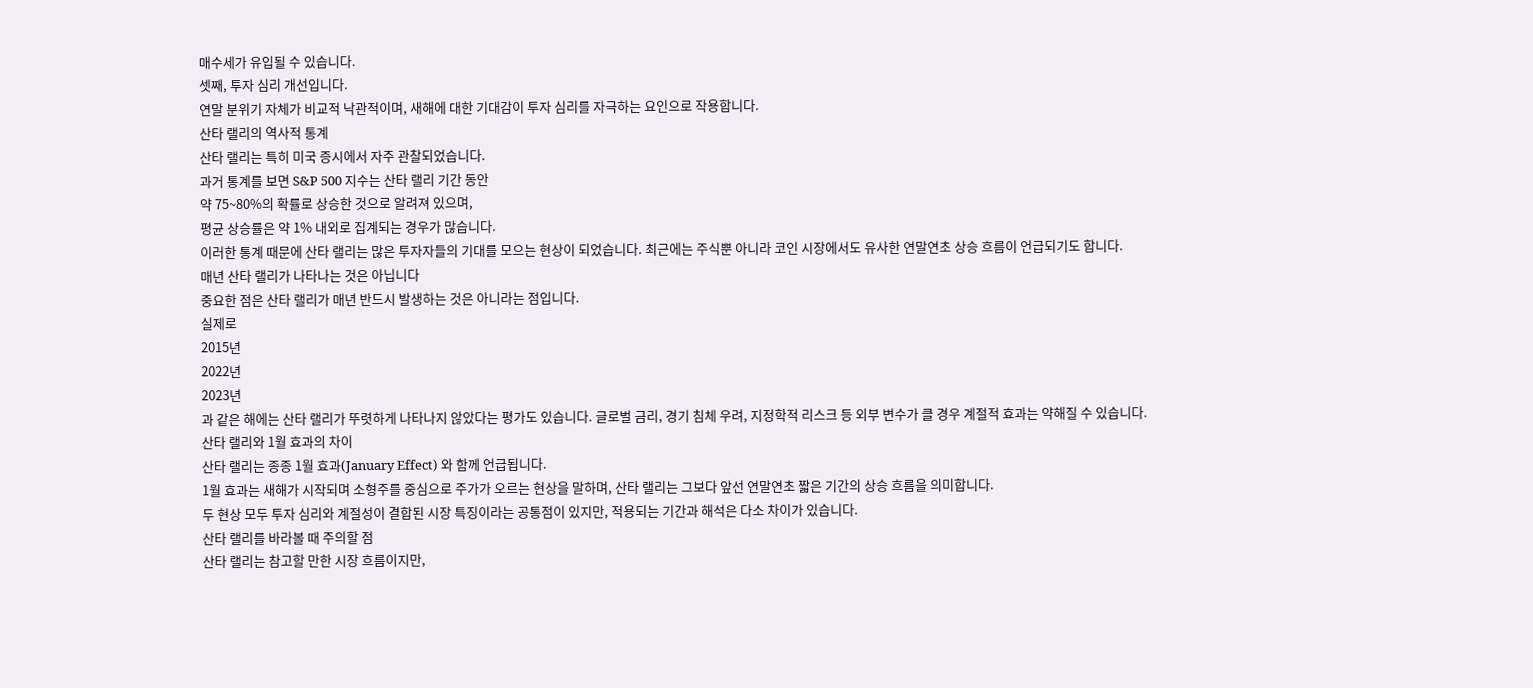매수세가 유입될 수 있습니다.
셋째, 투자 심리 개선입니다.
연말 분위기 자체가 비교적 낙관적이며, 새해에 대한 기대감이 투자 심리를 자극하는 요인으로 작용합니다.
산타 랠리의 역사적 통계
산타 랠리는 특히 미국 증시에서 자주 관찰되었습니다.
과거 통계를 보면 S&P 500 지수는 산타 랠리 기간 동안
약 75~80%의 확률로 상승한 것으로 알려져 있으며,
평균 상승률은 약 1% 내외로 집계되는 경우가 많습니다.
이러한 통계 때문에 산타 랠리는 많은 투자자들의 기대를 모으는 현상이 되었습니다. 최근에는 주식뿐 아니라 코인 시장에서도 유사한 연말연초 상승 흐름이 언급되기도 합니다.
매년 산타 랠리가 나타나는 것은 아닙니다
중요한 점은 산타 랠리가 매년 반드시 발생하는 것은 아니라는 점입니다.
실제로
2015년
2022년
2023년
과 같은 해에는 산타 랠리가 뚜렷하게 나타나지 않았다는 평가도 있습니다. 글로벌 금리, 경기 침체 우려, 지정학적 리스크 등 외부 변수가 클 경우 계절적 효과는 약해질 수 있습니다.
산타 랠리와 1월 효과의 차이
산타 랠리는 종종 1월 효과(January Effect) 와 함께 언급됩니다.
1월 효과는 새해가 시작되며 소형주를 중심으로 주가가 오르는 현상을 말하며, 산타 랠리는 그보다 앞선 연말연초 짧은 기간의 상승 흐름을 의미합니다.
두 현상 모두 투자 심리와 계절성이 결합된 시장 특징이라는 공통점이 있지만, 적용되는 기간과 해석은 다소 차이가 있습니다.
산타 랠리를 바라볼 때 주의할 점
산타 랠리는 참고할 만한 시장 흐름이지만,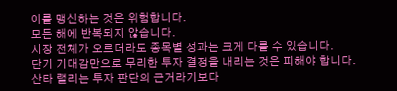이를 맹신하는 것은 위험합니다.
모든 해에 반복되지 않습니다.
시장 전체가 오르더라도 종목별 성과는 크게 다를 수 있습니다.
단기 기대감만으로 무리한 투자 결정을 내리는 것은 피해야 합니다.
산타 랠리는 투자 판단의 근거라기보다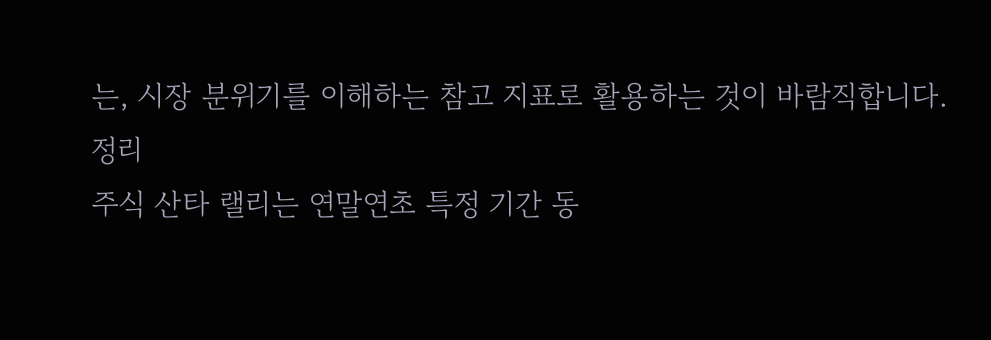는, 시장 분위기를 이해하는 참고 지표로 활용하는 것이 바람직합니다.
정리
주식 산타 랠리는 연말연초 특정 기간 동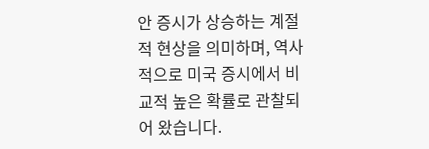안 증시가 상승하는 계절적 현상을 의미하며, 역사적으로 미국 증시에서 비교적 높은 확률로 관찰되어 왔습니다.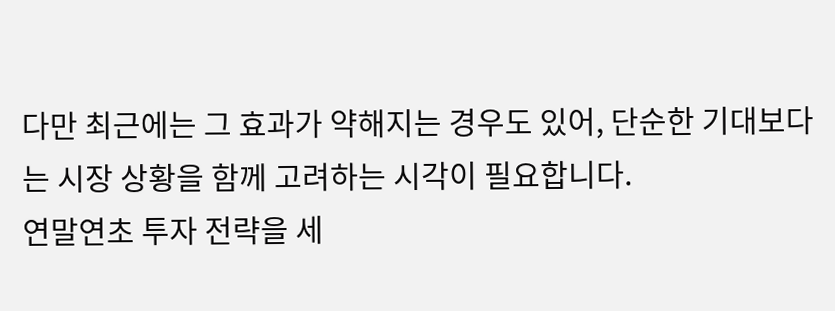다만 최근에는 그 효과가 약해지는 경우도 있어, 단순한 기대보다는 시장 상황을 함께 고려하는 시각이 필요합니다.
연말연초 투자 전략을 세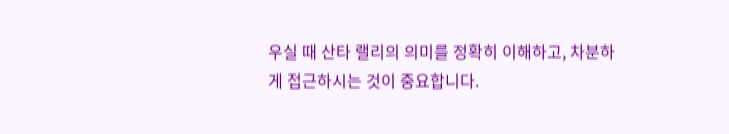우실 때 산타 랠리의 의미를 정확히 이해하고, 차분하게 접근하시는 것이 중요합니다.